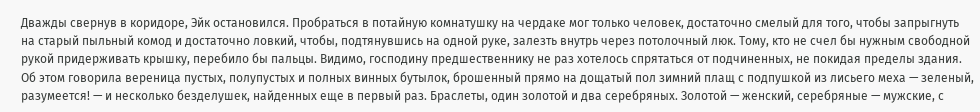Дважды свернув в коридоре, Эйк остановился. Пробраться в потайную комнатушку на чердаке мог только человек, достаточно смелый для того, чтобы запрыгнуть на старый пыльный комод и достаточно ловкий, чтобы, подтянувшись на одной руке, залезть внутрь через потолочный люк. Тому, кто не счел бы нужным свободной рукой придерживать крышку, перебило бы пальцы. Видимо, господину предшественнику не раз хотелось спрятаться от подчиненных, не покидая пределы здания. Об этом говорила вереница пустых, полупустых и полных винных бутылок, брошенный прямо на дощатый пол зимний плащ с подпушкой из лисьего меха — зеленый, разумеется! — и несколько безделушек, найденных еще в первый раз. Браслеты, один золотой и два серебряных. Золотой — женский, серебряные — мужские, с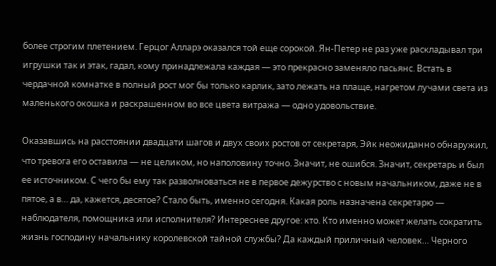более строгим плетением. Герцог Алларэ оказался той еще сорокой. Ян-Петер не раз уже раскладывал три игрушки так и этак, гадал, кому принадлежала каждая — это прекрасно заменяло пасьянс. Встать в чердачной комнатке в полный рост мог бы только карлик, зато лежать на плаще, нагретом лучами света из маленького окошка и раскрашенном во все цвета витража — одно удовольствие.

Оказавшись на расстоянии двадцати шагов и двух своих ростов от секретаря, Эйк неожиданно обнаружил, что тревога его оставила — не целиком, но наполовину точно. Значит, не ошибся. Значит, секретарь и был ее источником. С чего бы ему так разволноваться не в первое дежурство с новым начальником, даже не в пятое, а в… да, кажется, десятое? Стало быть, именно сегодня. Какая роль назначена секретарю — наблюдателя, помощника или исполнителя? Интереснее другое: кто. Кто именно может желать сократить жизнь господину начальнику королевской тайной службы? Да каждый приличный человек… Черного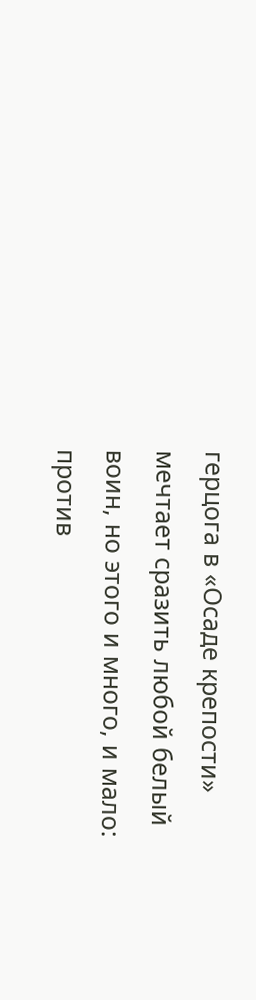герцога в «Осаде крепости» мечтает сразить любой белый воин, но этого и много, и мало: против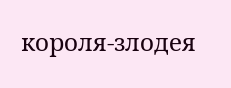короля-злодея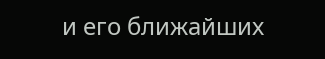и его ближайших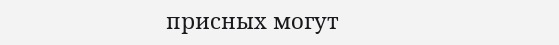присных могут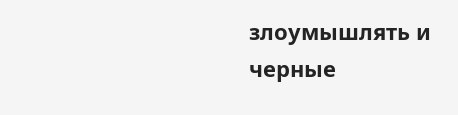злоумышлять и черные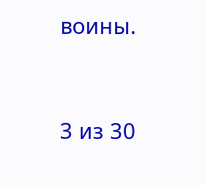воины.



3 из 30